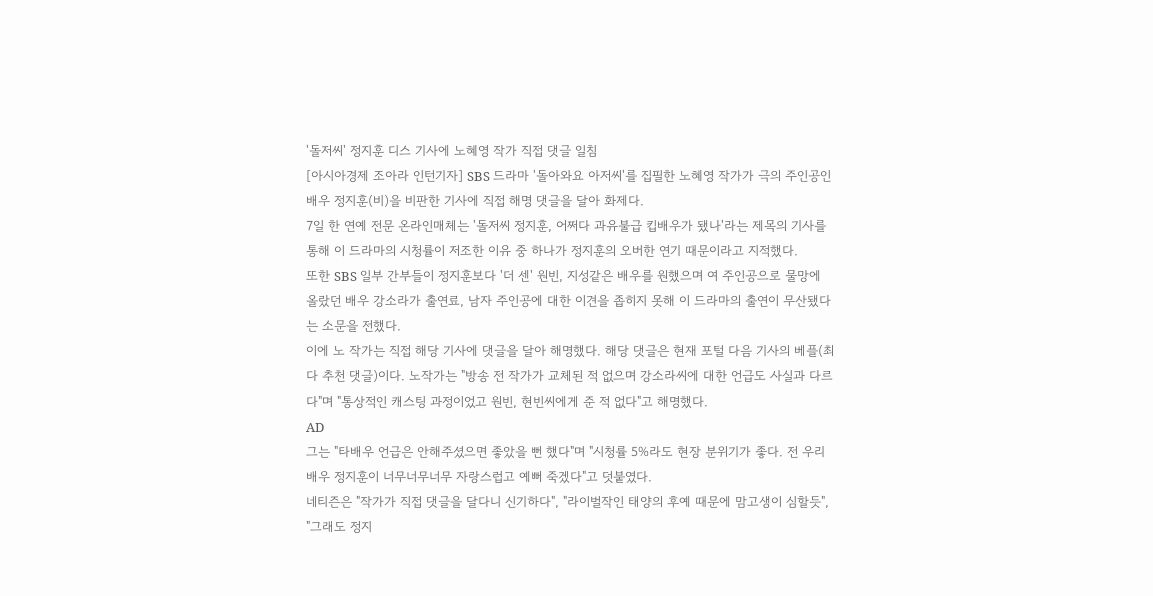'돌저씨' 정지훈 디스 기사에 노혜영 작가 직접 댓글 일침
[아시아경제 조아라 인턴기자] SBS 드라마 '돌아와요 아저씨'를 집필한 노혜영 작가가 극의 주인공인 배우 정지훈(비)을 비판한 기사에 직접 해명 댓글을 달아 화제다.
7일 한 연예 전문 온라인매체는 '돌저씨 정지훈, 어쩌다 과유불급 킵배우가 됐나'라는 제목의 기사를 통해 이 드라마의 시청률이 저조한 이유 중 하나가 정지훈의 오버한 연기 때문이라고 지적했다.
또한 SBS 일부 간부들이 정지훈보다 '더 센' 원빈, 지성같은 배우를 원했으며 여 주인공으로 물망에 올랐던 배우 강소라가 출연료, 남자 주인공에 대한 이견을 좁히지 못해 이 드라마의 출연이 무산됐다는 소문을 전했다.
이에 노 작가는 직접 해당 기사에 댓글을 달아 해명했다. 해당 댓글은 현재 포털 다음 기사의 베플(최다 추천 댓글)이다. 노작가는 "방송 전 작가가 교체된 적 없으며 강소라씨에 대한 언급도 사실과 다르다"며 "통상적인 캐스팅 과정이었고 원빈, 현빈씨에게 준 적 없다"고 해명했다.
AD
그는 "타배우 언급은 안해주셨으면 좋았을 뻔 했다"며 "시청률 5%라도 현장 분위기가 좋다. 전 우리 배우 정지훈이 너무너무너무 자랑스럽고 예뻐 죽겠다"고 덧붙였다.
네티즌은 "작가가 직접 댓글을 달다니 신기하다", "라이벌작인 태양의 후예 때문에 맘고생이 심할듯", "그래도 정지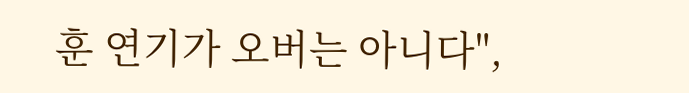훈 연기가 오버는 아니다",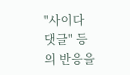"사이다 댓글" 등의 반응을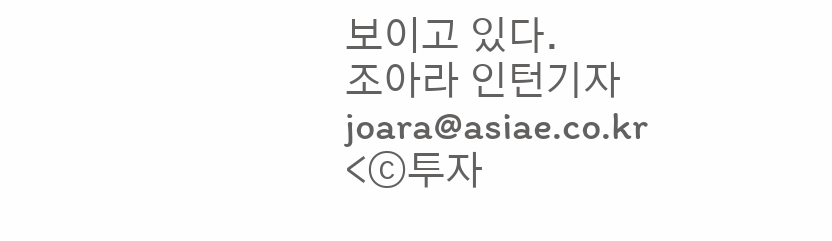보이고 있다.
조아라 인턴기자 joara@asiae.co.kr
<ⓒ투자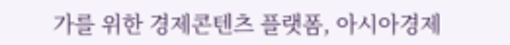가를 위한 경제콘텐츠 플랫폼, 아시아경제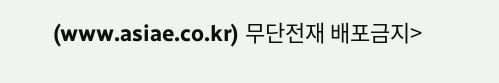(www.asiae.co.kr) 무단전재 배포금지>